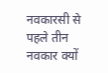नवकारसी से पहले तीन नवकार क्यों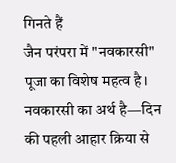गिनते हैं
जैन परंपरा में "नवकारसी" पूजा का विशेष महत्व है। नवकारसी का अर्थ है—दिन की पहली आहार क्रिया से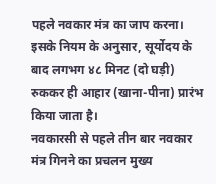पहले नवकार मंत्र का जाप करना। इसके नियम के अनुसार, सूर्योदय के बाद लगभग ४८ मिनट (दो घड़ी) रुककर ही आहार (खाना-पीना) प्रारंभ किया जाता है।
नवकारसी से पहले तीन बार नवकार मंत्र गिनने का प्रचलन मुख्य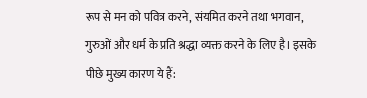रूप से मन को पवित्र करने, संयमित करने तथा भगवान, गुरुओं और धर्म के प्रति श्रद्धा व्यक्त करने के लिए है। इसके पीछे मुख्य कारण ये हैं: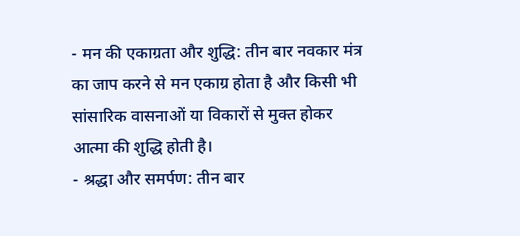- मन की एकाग्रता और शुद्धि: तीन बार नवकार मंत्र का जाप करने से मन एकाग्र होता है और किसी भी सांसारिक वासनाओं या विकारों से मुक्त होकर आत्मा की शुद्धि होती है।
- श्रद्धा और समर्पण: तीन बार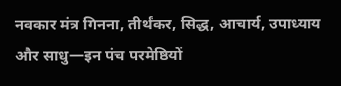नवकार मंत्र गिनना, तीर्थंकर, सिद्ध, आचार्य, उपाध्याय और साधु—इन पंच परमेष्ठियों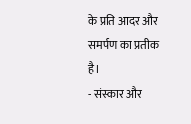के प्रति आदर और समर्पण का प्रतीक है।
- संस्कार और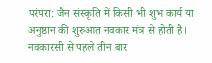परंपरा: जैन संस्कृति में किसी भी शुभ कार्य या अनुष्ठान की शुरुआत नवकार मंत्र से होती है। नवकारसी से पहले तीन बार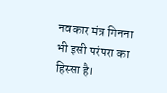नवकार मंत्र गिनना भी इसी परंपरा का हिस्सा है।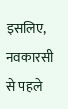इसलिए, नवकारसी से पहले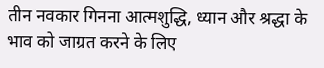तीन नवकार गिनना आत्मशुद्धि, ध्यान और श्रद्धा के भाव को जाग्रत करने के लिए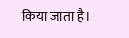किया जाता है।